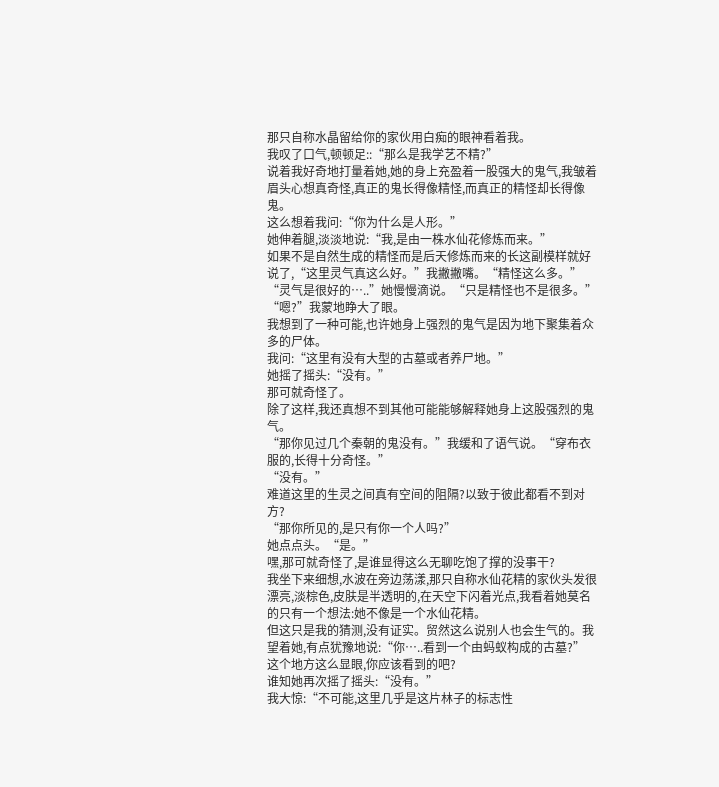那只自称水晶留给你的家伙用白痴的眼神看着我。
我叹了口气,顿顿足::“那么是我学艺不精?”
说着我好奇地打量着她,她的身上充盈着一股强大的鬼气,我皱着眉头心想真奇怪,真正的鬼长得像精怪,而真正的精怪却长得像鬼。
这么想着我问:“你为什么是人形。”
她伸着腿,淡淡地说:“我,是由一株水仙花修炼而来。”
如果不是自然生成的精怪而是后天修炼而来的长这副模样就好说了,“这里灵气真这么好。”我撇撇嘴。“精怪这么多。”
“灵气是很好的…..”她慢慢滴说。“只是精怪也不是很多。”
“嗯?”我蒙地睁大了眼。
我想到了一种可能,也许她身上强烈的鬼气是因为地下聚集着众多的尸体。
我问:“这里有没有大型的古墓或者养尸地。”
她摇了摇头:“没有。”
那可就奇怪了。
除了这样,我还真想不到其他可能能够解释她身上这股强烈的鬼气。
“那你见过几个秦朝的鬼没有。”我缓和了语气说。“穿布衣服的,长得十分奇怪。”
“没有。”
难道这里的生灵之间真有空间的阻隔?以致于彼此都看不到对方?
“那你所见的,是只有你一个人吗?”
她点点头。“是。”
嘿,那可就奇怪了,是谁显得这么无聊吃饱了撑的没事干?
我坐下来细想,水波在旁边荡漾,那只自称水仙花精的家伙头发很漂亮,淡棕色,皮肤是半透明的,在天空下闪着光点,我看着她莫名的只有一个想法:她不像是一个水仙花精。
但这只是我的猜测,没有证实。贸然这么说别人也会生气的。我望着她,有点犹豫地说:“你…..看到一个由蚂蚁构成的古墓?”
这个地方这么显眼,你应该看到的吧?
谁知她再次摇了摇头:“没有。”
我大惊:“不可能,这里几乎是这片林子的标志性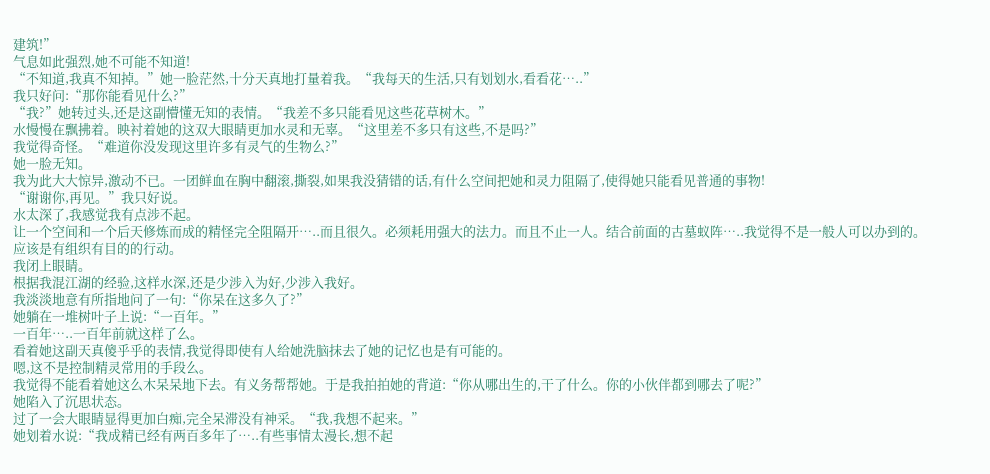建筑!”
气息如此强烈,她不可能不知道!
“不知道,我真不知掉。”她一脸茫然,十分天真地打量着我。“我每天的生活,只有划划水,看看花…..”
我只好问:“那你能看见什么?”
“我?”她转过头,还是这副懵懂无知的表情。“我差不多只能看见这些花草树木。”
水慢慢在飘拂着。映衬着她的这双大眼睛更加水灵和无辜。“这里差不多只有这些,不是吗?”
我觉得奇怪。“难道你没发现这里许多有灵气的生物么?”
她一脸无知。
我为此大大惊异,激动不已。一团鲜血在胸中翻滚,撕裂,如果我没猜错的话,有什么空间把她和灵力阻隔了,使得她只能看见普通的事物!
“谢谢你,再见。”我只好说。
水太深了,我感觉我有点涉不起。
让一个空间和一个后天修炼而成的精怪完全阻隔开…..而且很久。必须耗用强大的法力。而且不止一人。结合前面的古墓蚁阵…..我觉得不是一般人可以办到的。
应该是有组织有目的的行动。
我闭上眼睛。
根据我混江湖的经验,这样水深,还是少涉入为好,少涉入我好。
我淡淡地意有所指地问了一句:“你呆在这多久了?”
她躺在一堆树叶子上说:“一百年。”
一百年…..一百年前就这样了么。
看着她这副天真傻乎乎的表情,我觉得即使有人给她洗脑抹去了她的记忆也是有可能的。
嗯,这不是控制精灵常用的手段么。
我觉得不能看着她这么木呆呆地下去。有义务帮帮她。于是我拍拍她的背道:“你从哪出生的,干了什么。你的小伙伴都到哪去了呢?”
她陷入了沉思状态。
过了一会大眼睛显得更加白痴,完全呆滞没有神采。“我,我想不起来。”
她划着水说:“我成精已经有两百多年了…..有些事情太漫长,想不起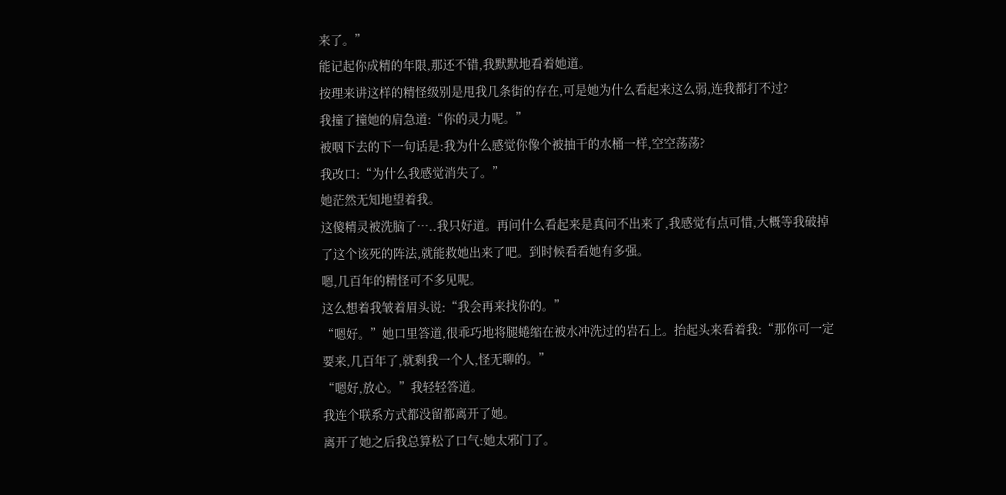来了。”
能记起你成精的年限,那还不错,我默默地看着她道。
按理来讲这样的精怪级别是甩我几条街的存在,可是她为什么看起来这么弱,连我都打不过?
我撞了撞她的肩急道:“你的灵力呢。”
被咽下去的下一句话是:我为什么感觉你像个被抽干的水桶一样,空空荡荡?
我改口:“为什么我感觉消失了。”
她茫然无知地望着我。
这傻精灵被洗脑了…..我只好道。再问什么看起来是真问不出来了,我感觉有点可惜,大概等我破掉了这个该死的阵法,就能救她出来了吧。到时候看看她有多强。
嗯,几百年的精怪可不多见呢。
这么想着我皱着眉头说:“我会再来找你的。”
“嗯好。”她口里答道,很乖巧地将腿蜷缩在被水冲洗过的岩石上。抬起头来看着我:“那你可一定要来,几百年了,就剩我一个人,怪无聊的。”
“嗯好,放心。”我轻轻答道。
我连个联系方式都没留都离开了她。
离开了她之后我总算松了口气:她太邪门了。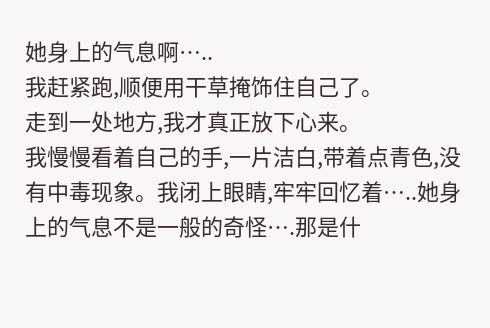她身上的气息啊…..
我赶紧跑,顺便用干草掩饰住自己了。
走到一处地方,我才真正放下心来。
我慢慢看着自己的手,一片洁白,带着点青色,没有中毒现象。我闭上眼睛,牢牢回忆着…..她身上的气息不是一般的奇怪….那是什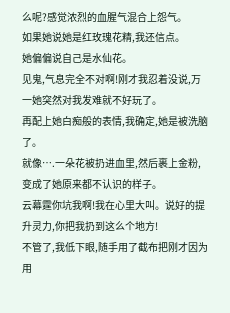么呢?感觉浓烈的血腥气混合上怨气。
如果她说她是红玫瑰花精,我还信点。
她偏偏说自己是水仙花。
见鬼,气息完全不对啊!刚才我忍着没说,万一她突然对我发难就不好玩了。
再配上她白痴般的表情,我确定,她是被洗脑了。
就像….一朵花被扔进血里,然后裹上金粉,变成了她原来都不认识的样子。
云幕霆你坑我啊!我在心里大叫。说好的提升灵力,你把我扔到这么个地方!
不管了,我低下眼,随手用了截布把刚才因为用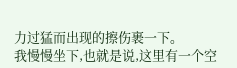力过猛而出现的擦伤裹一下。
我慢慢坐下,也就是说,这里有一个空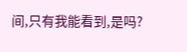间,只有我能看到,是吗?